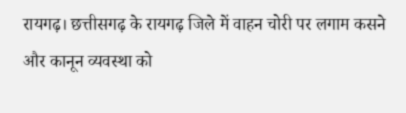रायगढ़। छत्तीसगढ़ के रायगढ़ जिले में वाहन चोरी पर लगाम कसने और कानून व्यवस्था को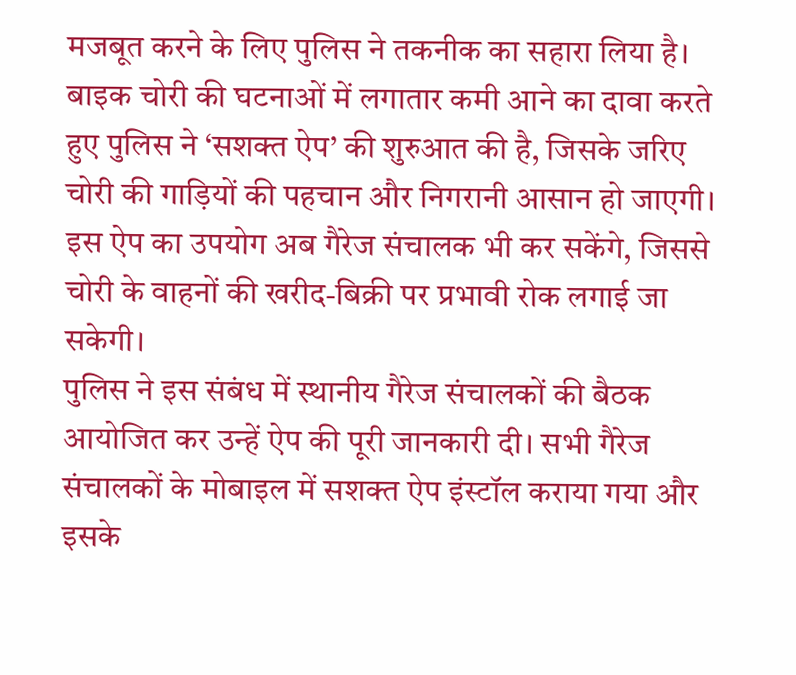मजबूत करने के लिए पुलिस ने तकनीक का सहारा लिया है। बाइक चोरी की घटनाओं में लगातार कमी आने का दावा करते हुए पुलिस ने ‘सशक्त ऐप’ की शुरुआत की है, जिसके जरिए चोरी की गाड़ियों की पहचान और निगरानी आसान हो जाएगी। इस ऐप का उपयोग अब गैरेज संचालक भी कर सकेंगे, जिससे चोरी के वाहनों की खरीद-बिक्री पर प्रभावी रोक लगाई जा सकेगी।
पुलिस ने इस संबंध में स्थानीय गैरेज संचालकों की बैठक आयोजित कर उन्हें ऐप की पूरी जानकारी दी। सभी गैरेज संचालकों के मोबाइल में सशक्त ऐप इंस्टॉल कराया गया और इसके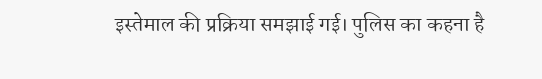इस्तेमाल की प्रक्रिया समझाई गई। पुलिस का कहना है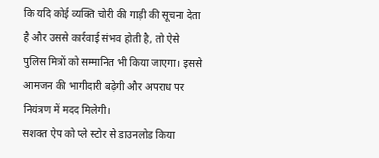कि यदि कोई व्यक्ति चोरी की गाड़ी की सूचना देता है और उससे कार्रवाई संभव होती है, तो ऐसे पुलिस मित्रों को सम्मानित भी किया जाएगा। इससे आमजन की भागीदारी बढ़ेगी और अपराध पर नियंत्रण में मदद मिलेगी।
सशक्त ऐप को प्ले स्टोर से डाउनलोड किया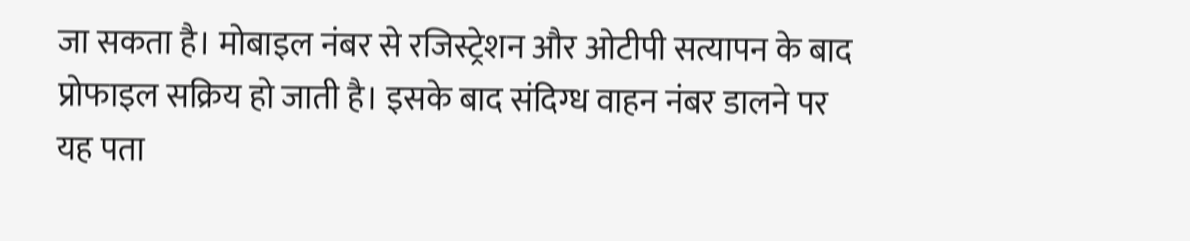जा सकता है। मोबाइल नंबर से रजिस्ट्रेशन और ओटीपी सत्यापन के बाद प्रोफाइल सक्रिय हो जाती है। इसके बाद संदिग्ध वाहन नंबर डालने पर यह पता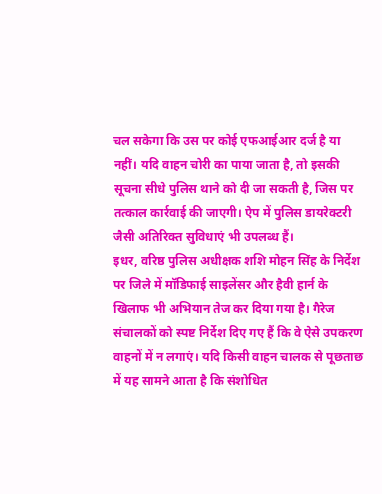चल सकेगा कि उस पर कोई एफआईआर दर्ज है या नहीं। यदि वाहन चोरी का पाया जाता है, तो इसकी सूचना सीधे पुलिस थाने को दी जा सकती है, जिस पर तत्काल कार्रवाई की जाएगी। ऐप में पुलिस डायरेक्टरी जैसी अतिरिक्त सुविधाएं भी उपलब्ध हैं।
इधर, वरिष्ठ पुलिस अधीक्षक शशि मोहन सिंह के निर्देश पर जिले में मॉडिफाई साइलेंसर और हैवी हार्न के खिलाफ भी अभियान तेज कर दिया गया है। गैरेज संचालकों को स्पष्ट निर्देश दिए गए हैं कि वे ऐसे उपकरण वाहनों में न लगाएं। यदि किसी वाहन चालक से पूछताछ में यह सामने आता है कि संशोधित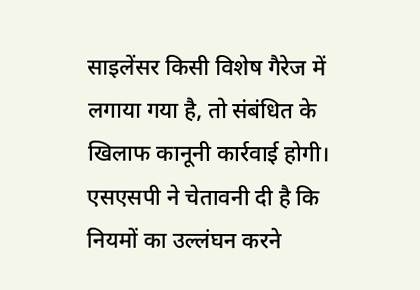साइलेंसर किसी विशेष गैरेज में लगाया गया है, तो संबंधित के खिलाफ कानूनी कार्रवाई होगी। एसएसपी ने चेतावनी दी है कि नियमों का उल्लंघन करने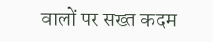वालों पर सख्त कदम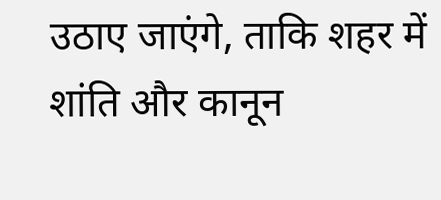उठाए जाएंगे, ताकि शहर में शांति और कानून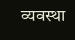व्यवस्था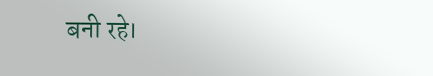बनी रहे।